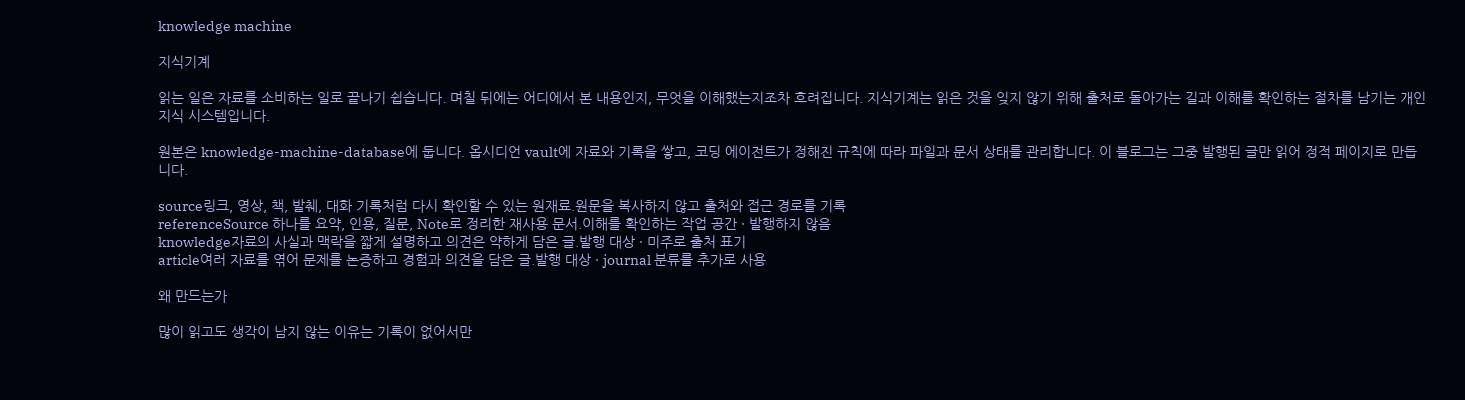knowledge machine

지식기계

읽는 일은 자료를 소비하는 일로 끝나기 쉽습니다. 며칠 뒤에는 어디에서 본 내용인지, 무엇을 이해했는지조차 흐려집니다. 지식기계는 읽은 것을 잊지 않기 위해 출처로 돌아가는 길과 이해를 확인하는 절차를 남기는 개인 지식 시스템입니다.

원본은 knowledge-machine-database에 둡니다. 옵시디언 vault에 자료와 기록을 쌓고, 코딩 에이전트가 정해진 규칙에 따라 파일과 문서 상태를 관리합니다. 이 블로그는 그중 발행된 글만 읽어 정적 페이지로 만듭니다.

source링크, 영상, 책, 발췌, 대화 기록처럼 다시 확인할 수 있는 원재료.원문을 복사하지 않고 출처와 접근 경로를 기록
referenceSource 하나를 요약, 인용, 질문, Note로 정리한 재사용 문서.이해를 확인하는 작업 공간 · 발행하지 않음
knowledge자료의 사실과 맥락을 짧게 설명하고 의견은 약하게 담은 글.발행 대상 · 미주로 출처 표기
article여러 자료를 엮어 문제를 논증하고 경험과 의견을 담은 글.발행 대상 · journal 분류를 추가로 사용

왜 만드는가

많이 읽고도 생각이 남지 않는 이유는 기록이 없어서만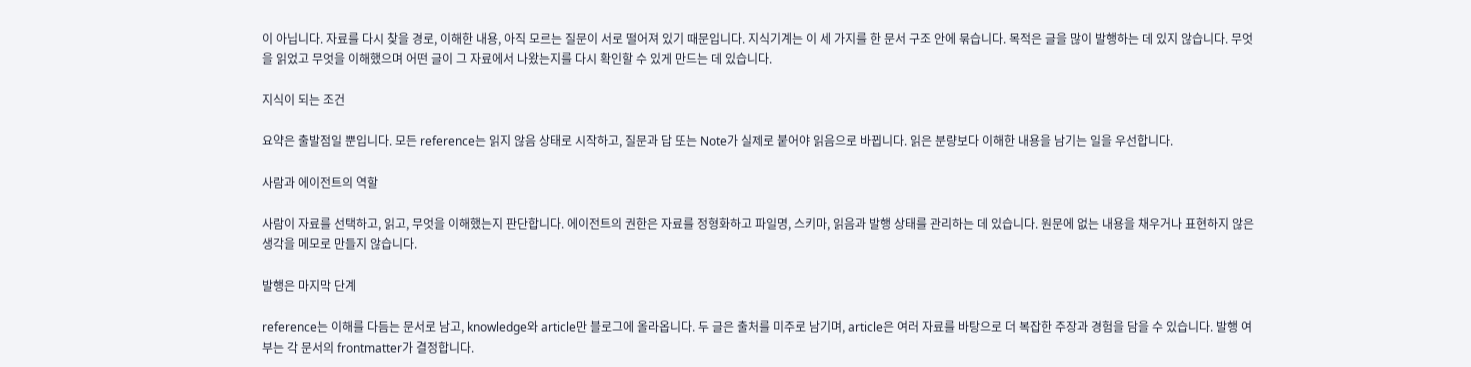이 아닙니다. 자료를 다시 찾을 경로, 이해한 내용, 아직 모르는 질문이 서로 떨어져 있기 때문입니다. 지식기계는 이 세 가지를 한 문서 구조 안에 묶습니다. 목적은 글을 많이 발행하는 데 있지 않습니다. 무엇을 읽었고 무엇을 이해했으며 어떤 글이 그 자료에서 나왔는지를 다시 확인할 수 있게 만드는 데 있습니다.

지식이 되는 조건

요약은 출발점일 뿐입니다. 모든 reference는 읽지 않음 상태로 시작하고, 질문과 답 또는 Note가 실제로 붙어야 읽음으로 바뀝니다. 읽은 분량보다 이해한 내용을 남기는 일을 우선합니다.

사람과 에이전트의 역할

사람이 자료를 선택하고, 읽고, 무엇을 이해했는지 판단합니다. 에이전트의 권한은 자료를 정형화하고 파일명, 스키마, 읽음과 발행 상태를 관리하는 데 있습니다. 원문에 없는 내용을 채우거나 표현하지 않은 생각을 메모로 만들지 않습니다.

발행은 마지막 단계

reference는 이해를 다듬는 문서로 남고, knowledge와 article만 블로그에 올라옵니다. 두 글은 출처를 미주로 남기며, article은 여러 자료를 바탕으로 더 복잡한 주장과 경험을 담을 수 있습니다. 발행 여부는 각 문서의 frontmatter가 결정합니다.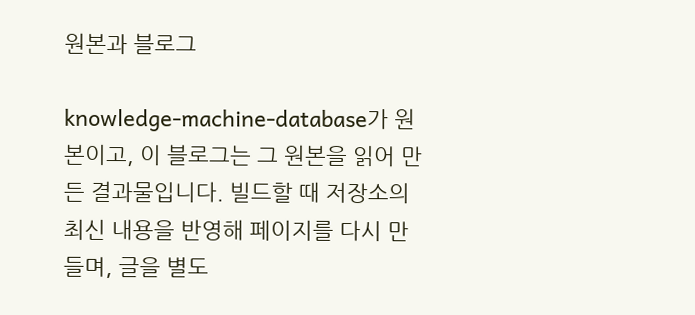원본과 블로그

knowledge-machine-database가 원본이고, 이 블로그는 그 원본을 읽어 만든 결과물입니다. 빌드할 때 저장소의 최신 내용을 반영해 페이지를 다시 만들며, 글을 별도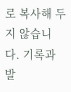로 복사해 두지 않습니다. 기록과 발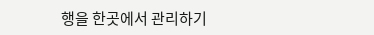행을 한곳에서 관리하기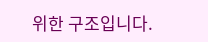위한 구조입니다.